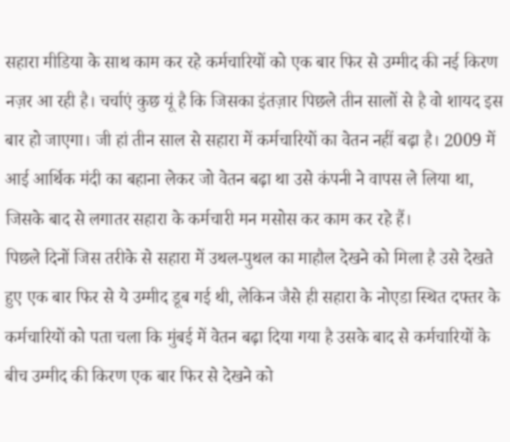सहारा मीडिया के साथ काम कर रहे कर्मचारियों को एक बार फिर से उम्मीद की नई किरण नज़र आ रही है। चर्चाएं कुछ यूं है कि जिसका इंतज़ार पिछले तीन सालों से है वो शायद इस बार हो जाएगा। जी हां तीन साल से सहारा में कर्मचारियों का वेतन नहीं बढ़ा है। 2009 में आई आर्थिक मंदी का बहाना लेकर जो वेतन बढ़ा था उसे कंपनी ने वापस ले लिया था, जिसके बाद से लगातर सहारा के कर्मचारी मन मसोस कर काम कर रहे हैं।
पिछले दिनों जिस तरीके से सहारा में उथल-पुथल का माहौल देखने को मिला है उसे देखते हुए एक बार फिर से ये उम्मीद डूब गई थी, लेकिन जैसे ही सहारा के नोएडा स्थित दफ्तर के कर्मचारियों को पता चला कि मुंबई में वेतन बढ़ा दिया गया है उसके बाद से कर्मचारियों के बीच उम्मीद की किरण एक बार फिर से देखने को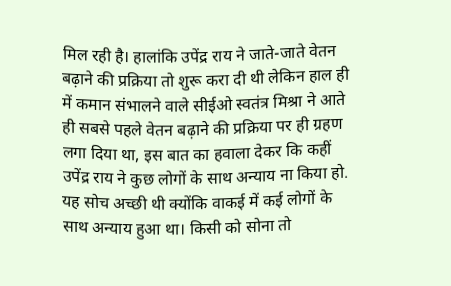मिल रही है। हालांकि उपेंद्र राय ने जाते-जाते वेतन बढ़ाने की प्रक्रिया तो शुरू करा दी थी लेकिन हाल ही में कमान संभालने वाले सीईओ स्वतंत्र मिश्रा ने आते ही सबसे पहले वेतन बढ़ाने की प्रक्रिया पर ही ग्रहण लगा दिया था, इस बात का हवाला देकर कि कहीं उपेंद्र राय ने कुछ लोगों के साथ अन्याय ना किया हो.
यह सोच अच्छी थी क्योंकि वाकई में कई लोगों के साथ अन्याय हुआ था। किसी को सोना तो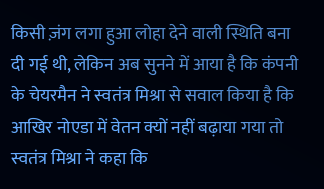किसी ज़ंग लगा हुआ लोहा देने वाली स्थिति बना दी गई थी, लेकिन अब सुनने में आया है कि कंपनी के चेयरमैन ने स्वतंत्र मिश्रा से सवाल किया है कि आखिर नोएडा में वेतन क्यों नहीं बढ़ाया गया तो स्वतंत्र मिश्रा ने कहा कि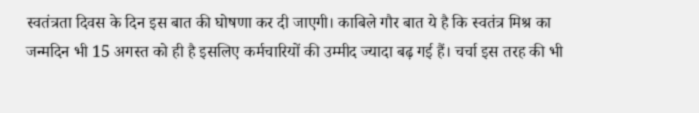स्वतंत्रता दिवस के दिन इस बात की घोषणा कर दी जाएगी। काबिले गौर बात ये है कि स्वतंत्र मिश्र का जन्मदिन भी 15 अगस्त को ही है इसलिए कर्मचारियों की उम्मीद ज्यादा बढ़ गई हैं। चर्चा इस तरह की भी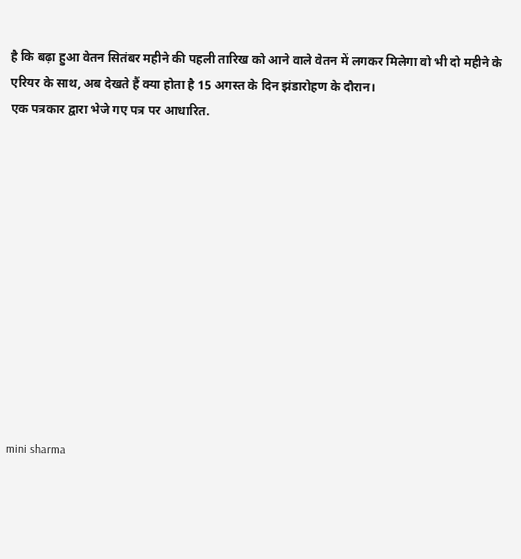है कि बढ़ा हुआ वेतन सितंबर महीने की पहली तारिख को आने वाले वेतन में लगकर मिलेगा वो भी दो महीने के एरियर के साथ, अब देखते हैं क्या होता है 15 अगस्त के दिन झंडारोहण के दौरान।
एक पत्रकार द्वारा भेजे गए पत्र पर आधारित.












mini sharma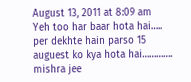August 13, 2011 at 8:09 am
Yeh too har baar hota hai….. per dekhte hain parso 15 auguest ko kya hota hai…………. mishra jee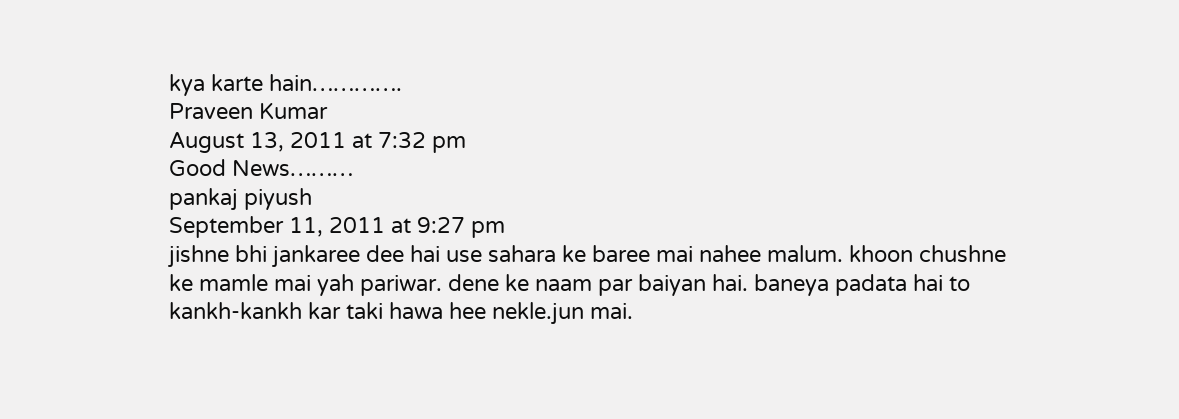kya karte hain………….
Praveen Kumar
August 13, 2011 at 7:32 pm
Good News………
pankaj piyush
September 11, 2011 at 9:27 pm
jishne bhi jankaree dee hai use sahara ke baree mai nahee malum. khoon chushne ke mamle mai yah pariwar. dene ke naam par baiyan hai. baneya padata hai to kankh-kankh kar taki hawa hee nekle.jun mai.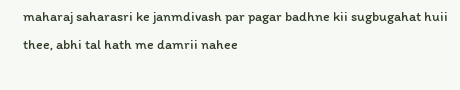maharaj saharasri ke janmdivash par pagar badhne kii sugbugahat huii thee, abhi tal hath me damrii nahee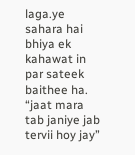laga.ye sahara hai bhiya ek kahawat in par sateek baithee ha. “jaat mara tab janiye jab tervii hoy jay”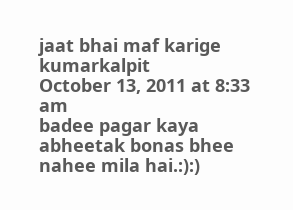jaat bhai maf karige
kumarkalpit
October 13, 2011 at 8:33 am
badee pagar kaya abheetak bonas bhee nahee mila hai.:):)